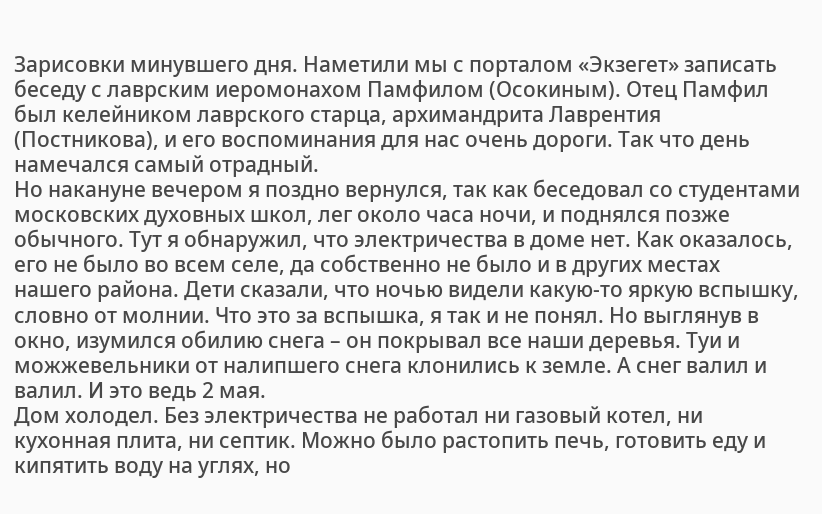Зарисовки минувшего дня. Наметили мы с порталом «Экзегет» записать беседу с лаврским иеромонахом Памфилом (Осокиным). Отец Памфил был келейником лаврского старца, архимандрита Лаврентия (Постникова), и его воспоминания для нас очень дороги. Так что день намечался самый отрадный.
Но накануне вечером я поздно вернулся, так как беседовал со студентами московских духовных школ, лег около часа ночи, и поднялся позже обычного. Тут я обнаружил, что электричества в доме нет. Как оказалось, его не было во всем селе, да собственно не было и в других местах нашего района. Дети сказали, что ночью видели какую-то яркую вспышку, словно от молнии. Что это за вспышка, я так и не понял. Но выглянув в окно, изумился обилию снега – он покрывал все наши деревья. Туи и можжевельники от налипшего снега клонились к земле. А снег валил и валил. И это ведь 2 мая.
Дом холодел. Без электричества не работал ни газовый котел, ни кухонная плита, ни септик. Можно было растопить печь, готовить еду и кипятить воду на углях, но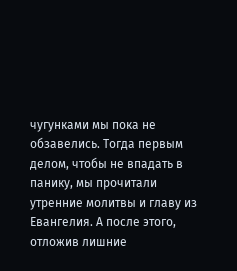чугунками мы пока не обзавелись. Тогда первым делом, чтобы не впадать в панику, мы прочитали утренние молитвы и главу из Евангелия. А после этого, отложив лишние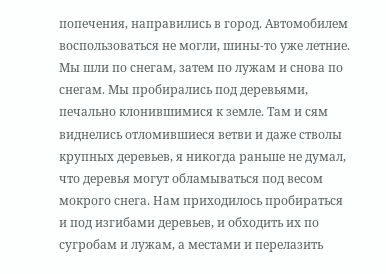попечения, направились в город. Автомобилем воспользоваться не могли, шины-то уже летние.
Мы шли по снегам, затем по лужам и снова по снегам. Мы пробирались под деревьями, печально клонившимися к земле. Там и сям виднелись отломившиеся ветви и даже стволы крупных деревьев, я никогда раньше не думал, что деревья могут обламываться под весом мокрого снега. Нам приходилось пробираться и под изгибами деревьев, и обходить их по сугробам и лужам, а местами и перелазить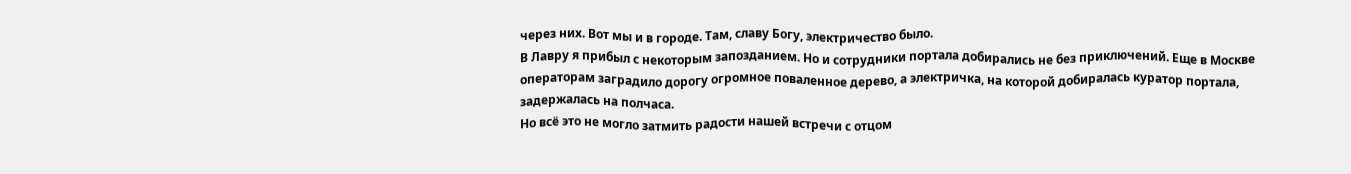через них. Вот мы и в городе. Там, славу Богу, электричество было.
В Лавру я прибыл с некоторым запозданием. Но и сотрудники портала добирались не без приключений. Еще в Москве операторам заградило дорогу огромное поваленное дерево, а электричка, на которой добиралась куратор портала, задержалась на полчаса.
Но всё это не могло затмить радости нашей встречи с отцом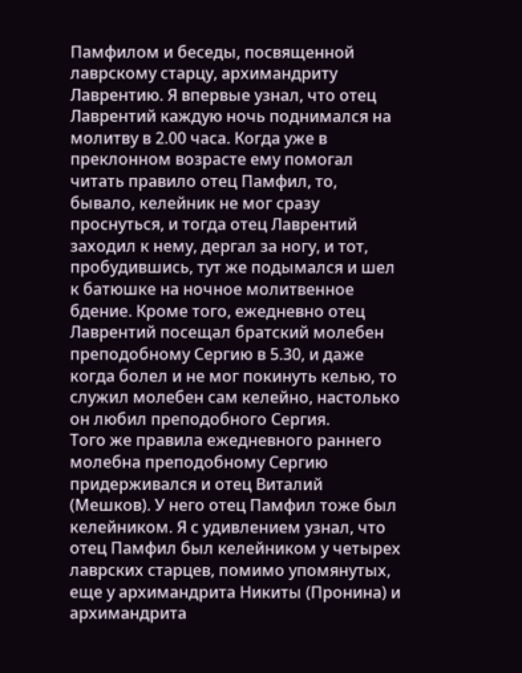Памфилом и беседы, посвященной лаврскому старцу, архимандриту Лаврентию. Я впервые узнал, что отец Лаврентий каждую ночь поднимался на молитву в 2.00 часа. Когда уже в преклонном возрасте ему помогал читать правило отец Памфил, то, бывало, келейник не мог сразу проснуться, и тогда отец Лаврентий заходил к нему, дергал за ногу, и тот, пробудившись, тут же подымался и шел к батюшке на ночное молитвенное бдение. Кроме того, ежедневно отец Лаврентий посещал братский молебен преподобному Сергию в 5.30, и даже когда болел и не мог покинуть келью, то служил молебен сам келейно, настолько он любил преподобного Сергия.
Того же правила ежедневного раннего молебна преподобному Сергию придерживался и отец Виталий (Мешков). У него отец Памфил тоже был келейником. Я с удивлением узнал, что отец Памфил был келейником у четырех лаврских старцев, помимо упомянутых, еще у архимандрита Никиты (Пронина) и архимандрита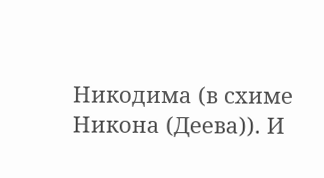Никодима (в схиме Никона (Деева)). И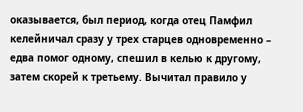оказывается, был период, когда отец Памфил келейничал сразу у трех старцев одновременно – едва помог одному, спешил в келью к другому, затем скорей к третьему. Вычитал правило у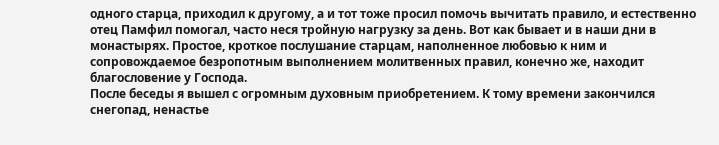одного старца, приходил к другому, а и тот тоже просил помочь вычитать правило, и естественно отец Памфил помогал, часто неся тройную нагрузку за день. Вот как бывает и в наши дни в монастырях. Простое, кроткое послушание старцам, наполненное любовью к ним и сопровождаемое безропотным выполнением молитвенных правил, конечно же, находит благословение у Господа.
После беседы я вышел с огромным духовным приобретением. К тому времени закончился снегопад, ненастье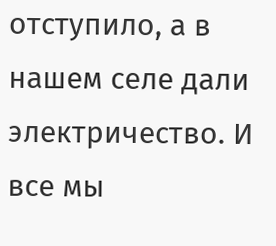отступило, а в нашем селе дали электричество. И все мы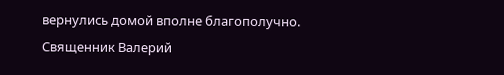вернулись домой вполне благополучно.
Священник Валерий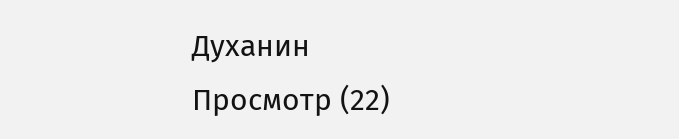Духанин
Просмотр (22)